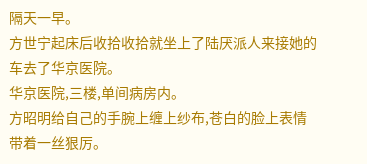隔天一早。
方世宁起床后收拾收拾就坐上了陆厌派人来接她的车去了华京医院。
华京医院,三楼,单间病房内。
方昭明给自己的手腕上缠上纱布,苍白的脸上表情带着一丝狠厉。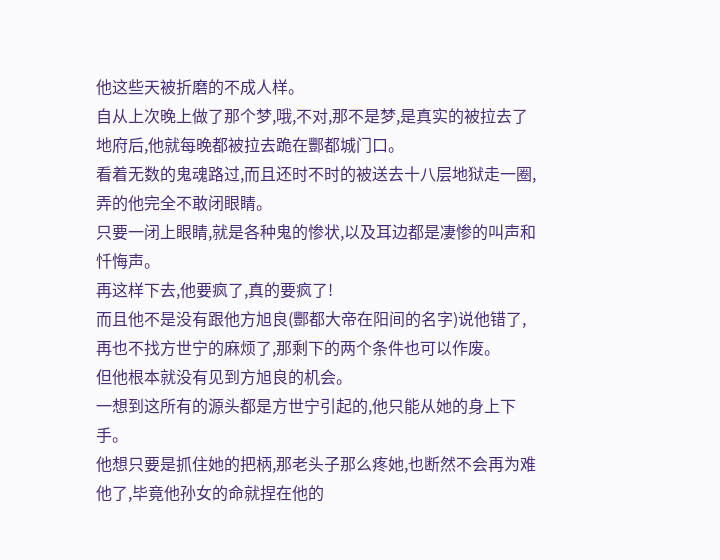他这些天被折磨的不成人样。
自从上次晚上做了那个梦,哦,不对,那不是梦,是真实的被拉去了地府后,他就每晚都被拉去跪在酆都城门口。
看着无数的鬼魂路过,而且还时不时的被送去十八层地狱走一圈,弄的他完全不敢闭眼睛。
只要一闭上眼睛,就是各种鬼的惨状,以及耳边都是凄惨的叫声和忏悔声。
再这样下去,他要疯了,真的要疯了!
而且他不是没有跟他方旭良(酆都大帝在阳间的名字)说他错了,再也不找方世宁的麻烦了,那剩下的两个条件也可以作废。
但他根本就没有见到方旭良的机会。
一想到这所有的源头都是方世宁引起的,他只能从她的身上下手。
他想只要是抓住她的把柄,那老头子那么疼她,也断然不会再为难他了,毕竟他孙女的命就捏在他的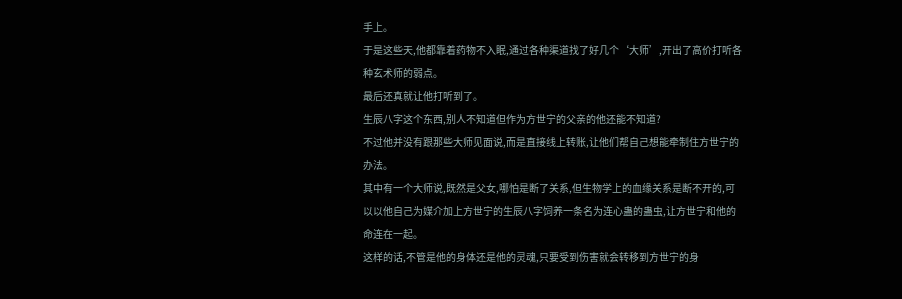手上。
于是这些天,他都靠着药物不入眠,通过各种渠道找了好几个‘大师’,开出了高价打听各种玄术师的弱点。
最后还真就让他打听到了。
生辰八字这个东西,别人不知道但作为方世宁的父亲的他还能不知道?
不过他并没有跟那些大师见面说,而是直接线上转账,让他们帮自己想能牵制住方世宁的办法。
其中有一个大师说,既然是父女,哪怕是断了关系,但生物学上的血缘关系是断不开的,可以以他自己为媒介加上方世宁的生辰八字饲养一条名为连心蛊的蛊虫,让方世宁和他的命连在一起。
这样的话,不管是他的身体还是他的灵魂,只要受到伤害就会转移到方世宁的身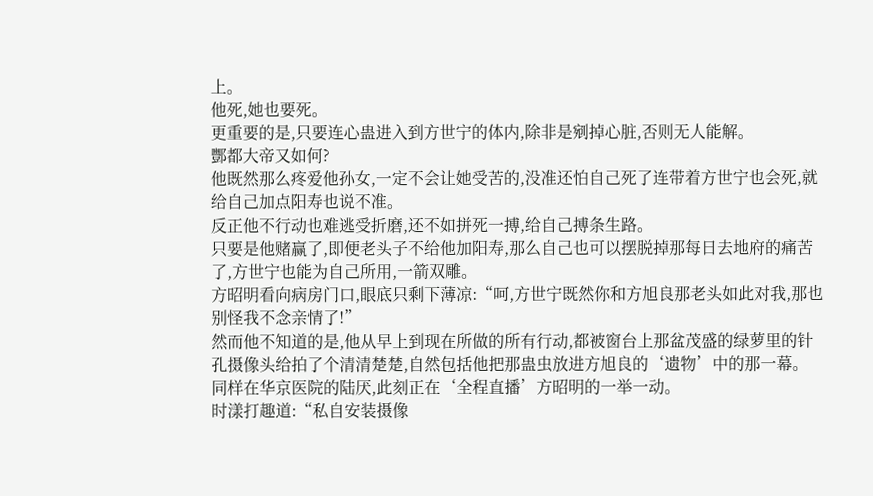上。
他死,她也要死。
更重要的是,只要连心蛊进入到方世宁的体内,除非是剜掉心脏,否则无人能解。
酆都大帝又如何?
他既然那么疼爱他孙女,一定不会让她受苦的,没准还怕自己死了连带着方世宁也会死,就给自己加点阳寿也说不准。
反正他不行动也难逃受折磨,还不如拼死一搏,给自己搏条生路。
只要是他赌赢了,即便老头子不给他加阳寿,那么自己也可以摆脱掉那每日去地府的痛苦了,方世宁也能为自己所用,一箭双雕。
方昭明看向病房门口,眼底只剩下薄凉:“呵,方世宁既然你和方旭良那老头如此对我,那也别怪我不念亲情了!”
然而他不知道的是,他从早上到现在所做的所有行动,都被窗台上那盆茂盛的绿萝里的针孔摄像头给拍了个清清楚楚,自然包括他把那蛊虫放进方旭良的‘遗物’中的那一幕。
同样在华京医院的陆厌,此刻正在‘全程直播’方昭明的一举一动。
时漾打趣道:“私自安装摄像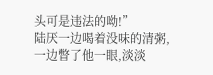头可是违法的呦!”
陆厌一边喝着没味的清粥,一边瞥了他一眼,淡淡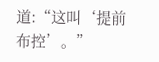道:“这叫‘提前布控’。”